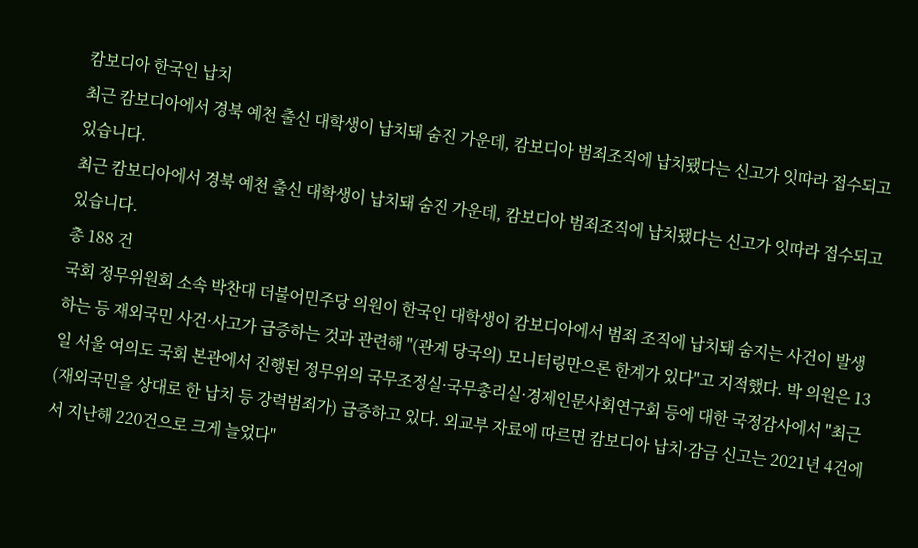캄보디아 한국인 납치
최근 캄보디아에서 경북 예천 출신 대학생이 납치돼 숨진 가운데, 캄보디아 범죄조직에 납치됐다는 신고가 잇따라 접수되고 있습니다.
최근 캄보디아에서 경북 예천 출신 대학생이 납치돼 숨진 가운데, 캄보디아 범죄조직에 납치됐다는 신고가 잇따라 접수되고 있습니다.
총 188 건
국회 정무위원회 소속 박찬대 더불어민주당 의원이 한국인 대학생이 캄보디아에서 범죄 조직에 납치돼 숨지는 사건이 발생하는 등 재외국민 사건·사고가 급증하는 것과 관련해 "(관계 당국의) 모니터링만으론 한계가 있다"고 지적했다. 박 의원은 13일 서울 여의도 국회 본관에서 진행된 정무위의 국무조정실·국무총리실·경제인문사회연구회 등에 대한 국정감사에서 "최근 (재외국민을 상대로 한 납치 등 강력범죄가) 급증하고 있다. 외교부 자료에 따르면 캄보디아 납치·감금 신고는 2021년 4건에서 지난해 220건으로 크게 늘었다"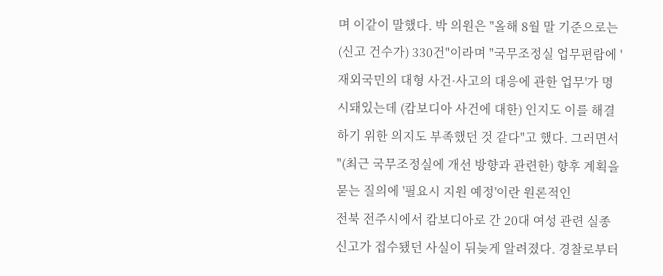며 이같이 말했다. 박 의원은 "올해 8월 말 기준으로는 (신고 건수가) 330건"이라며 "국무조정실 업무편람에 '재외국민의 대형 사건·사고의 대응에 관한 업무'가 명시돼있는데 (캄보디아 사건에 대한) 인지도 이를 해결하기 위한 의지도 부족했던 것 같다"고 했다. 그러면서 "(최근 국무조정실에 개선 방향과 관련한) 향후 계획을 묻는 질의에 '필요시 지원 예정'이란 원론적인
전북 전주시에서 캄보디아로 간 20대 여성 관련 실종 신고가 접수됐던 사실이 뒤늦게 알려졌다. 경찰로부터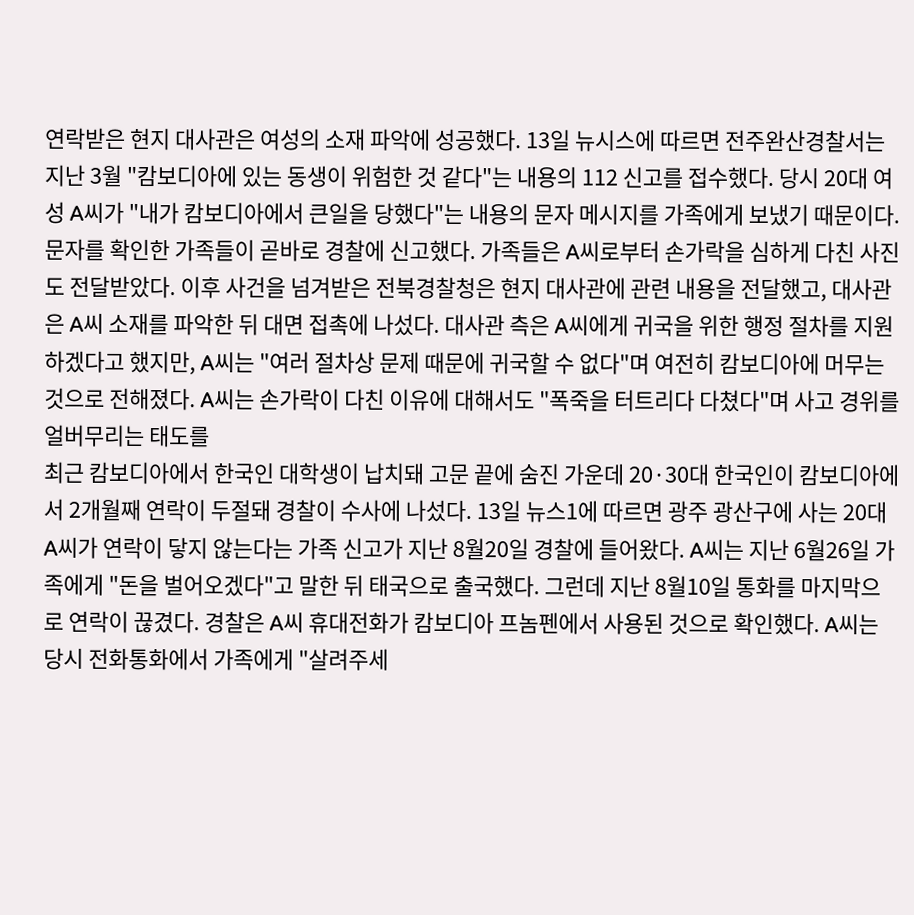연락받은 현지 대사관은 여성의 소재 파악에 성공했다. 13일 뉴시스에 따르면 전주완산경찰서는 지난 3월 "캄보디아에 있는 동생이 위험한 것 같다"는 내용의 112 신고를 접수했다. 당시 20대 여성 A씨가 "내가 캄보디아에서 큰일을 당했다"는 내용의 문자 메시지를 가족에게 보냈기 때문이다. 문자를 확인한 가족들이 곧바로 경찰에 신고했다. 가족들은 A씨로부터 손가락을 심하게 다친 사진도 전달받았다. 이후 사건을 넘겨받은 전북경찰청은 현지 대사관에 관련 내용을 전달했고, 대사관은 A씨 소재를 파악한 뒤 대면 접촉에 나섰다. 대사관 측은 A씨에게 귀국을 위한 행정 절차를 지원하겠다고 했지만, A씨는 "여러 절차상 문제 때문에 귀국할 수 없다"며 여전히 캄보디아에 머무는 것으로 전해졌다. A씨는 손가락이 다친 이유에 대해서도 "폭죽을 터트리다 다쳤다"며 사고 경위를 얼버무리는 태도를
최근 캄보디아에서 한국인 대학생이 납치돼 고문 끝에 숨진 가운데 20·30대 한국인이 캄보디아에서 2개월째 연락이 두절돼 경찰이 수사에 나섰다. 13일 뉴스1에 따르면 광주 광산구에 사는 20대 A씨가 연락이 닿지 않는다는 가족 신고가 지난 8월20일 경찰에 들어왔다. A씨는 지난 6월26일 가족에게 "돈을 벌어오겠다"고 말한 뒤 태국으로 출국했다. 그런데 지난 8월10일 통화를 마지막으로 연락이 끊겼다. 경찰은 A씨 휴대전화가 캄보디아 프놈펜에서 사용된 것으로 확인했다. A씨는 당시 전화통화에서 가족에게 "살려주세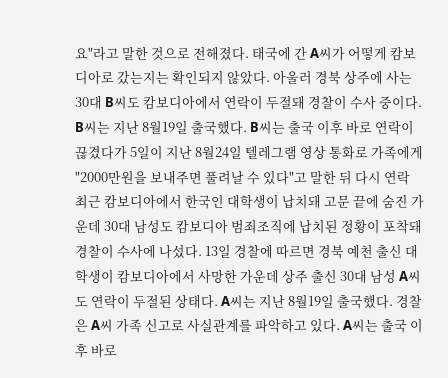요"라고 말한 것으로 전해졌다. 태국에 간 A씨가 어떻게 캄보디아로 갔는지는 확인되지 않았다. 아울러 경북 상주에 사는 30대 B씨도 캄보디아에서 연락이 두절돼 경찰이 수사 중이다. B씨는 지난 8월19일 출국했다. B씨는 출국 이후 바로 연락이 끊겼다가 5일이 지난 8월24일 텔레그램 영상 통화로 가족에게 "2000만원을 보내주면 풀려날 수 있다"고 말한 뒤 다시 연락
최근 캄보디아에서 한국인 대학생이 납치돼 고문 끝에 숨진 가운데 30대 남성도 캄보디아 범죄조직에 납치된 정황이 포착돼 경찰이 수사에 나섰다. 13일 경찰에 따르면 경북 예천 출신 대학생이 캄보디아에서 사망한 가운데 상주 출신 30대 남성 A씨도 연락이 두절된 상태다. A씨는 지난 8월19일 출국했다. 경찰은 A씨 가족 신고로 사실관계를 파악하고 있다. A씨는 출국 이후 바로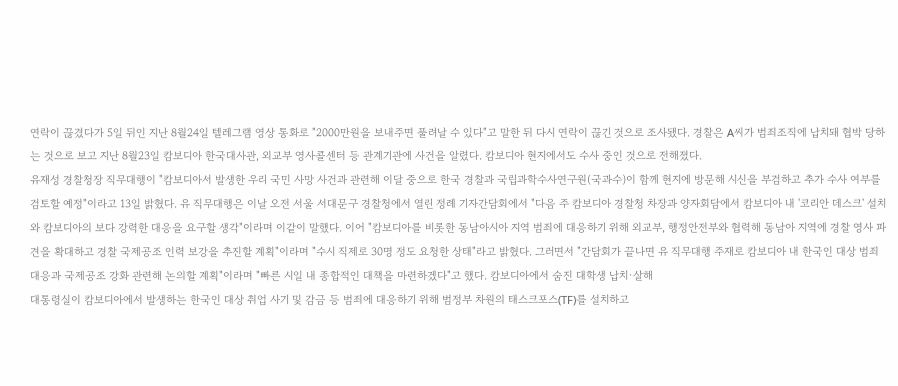연락이 끊겼다가 5일 뒤인 지난 8월24일 텔레그램 영상 통화로 "2000만원을 보내주면 풀려날 수 있다"고 말한 뒤 다시 연락이 끊긴 것으로 조사됐다. 경찰은 A씨가 범죄조직에 납치돼 협박 당하는 것으로 보고 지난 8월23일 캄보디아 한국대사관, 외교부 영사콜센터 등 관계기관에 사건을 알렸다. 캄보디아 현지에서도 수사 중인 것으로 전해졌다.
유재성 경찰청장 직무대행이 "캄보디아서 발생한 우리 국민 사망 사건과 관련해 이달 중으로 한국 경찰과 국립과학수사연구원(국과수)이 함께 현지에 방문해 시신을 부검하고 추가 수사 여부를 검토할 예정"이라고 13일 밝혔다. 유 직무대행은 이날 오전 서울 서대문구 경찰청에서 열린 정례 기자간담회에서 "다음 주 캄보디아 경찰청 차장과 양자회담에서 캄보디아 내 '코리안 데스크' 설치와 캄보디아의 보다 강력한 대응을 요구할 생각"이라며 이같이 말했다. 이어 "캄보디아를 비롯한 동남아시아 지역 범죄에 대응하기 위해 외교부, 행정안전부와 협력해 동남아 지역에 경찰 영사 파견을 확대하고 경찰 국제공조 인력 보강을 추진할 계획"이라며 "수시 직제로 30명 정도 요청한 상태"라고 밝혔다. 그러면서 "간담회가 끝나면 유 직무대행 주재로 캄보디아 내 한국인 대상 범죄 대응과 국제공조 강화 관련해 논의할 계획"이라며 "빠른 시일 내 종합적인 대책을 마련하겠다"고 했다. 캄보디아에서 숨진 대학생 납치·살해
대통령실이 캄보디아에서 발생하는 한국인 대상 취업 사기 및 감금 등 범죄에 대응하기 위해 범정부 차원의 태스크포스(TF)를 설치하고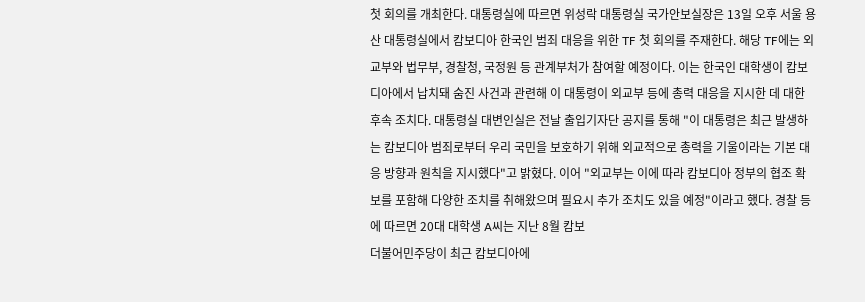첫 회의를 개최한다. 대통령실에 따르면 위성락 대통령실 국가안보실장은 13일 오후 서울 용산 대통령실에서 캄보디아 한국인 범죄 대응을 위한 TF 첫 회의를 주재한다. 해당 TF에는 외교부와 법무부, 경찰청, 국정원 등 관계부처가 참여할 예정이다. 이는 한국인 대학생이 캄보디아에서 납치돼 숨진 사건과 관련해 이 대통령이 외교부 등에 총력 대응을 지시한 데 대한 후속 조치다. 대통령실 대변인실은 전날 출입기자단 공지를 통해 "이 대통령은 최근 발생하는 캄보디아 범죄로부터 우리 국민을 보호하기 위해 외교적으로 총력을 기울이라는 기본 대응 방향과 원칙을 지시했다"고 밝혔다. 이어 "외교부는 이에 따라 캄보디아 정부의 협조 확보를 포함해 다양한 조치를 취해왔으며 필요시 추가 조치도 있을 예정"이라고 했다. 경찰 등에 따르면 20대 대학생 A씨는 지난 8월 캄보
더불어민주당이 최근 캄보디아에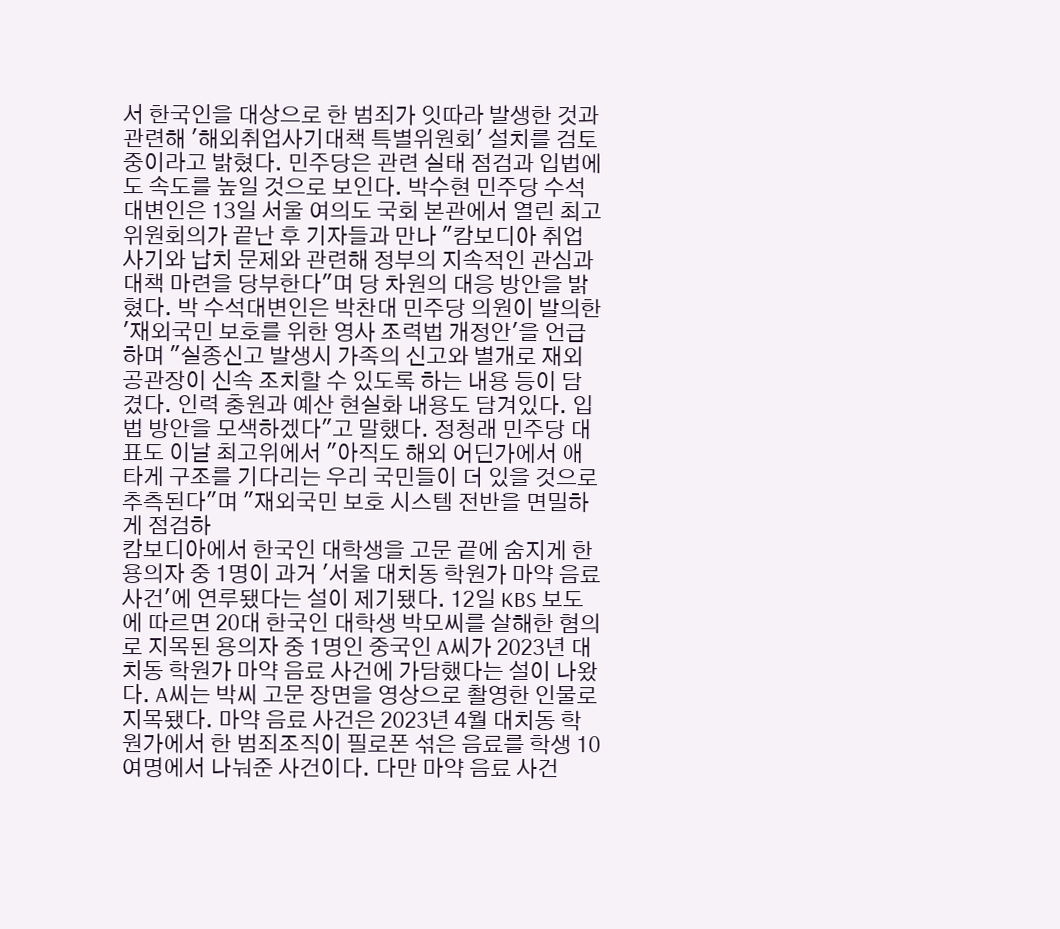서 한국인을 대상으로 한 범죄가 잇따라 발생한 것과 관련해 '해외취업사기대책 특별위원회' 설치를 검토 중이라고 밝혔다. 민주당은 관련 실태 점검과 입법에도 속도를 높일 것으로 보인다. 박수현 민주당 수석대변인은 13일 서울 여의도 국회 본관에서 열린 최고위원회의가 끝난 후 기자들과 만나 "캄보디아 취업 사기와 납치 문제와 관련해 정부의 지속적인 관심과 대책 마련을 당부한다"며 당 차원의 대응 방안을 밝혔다. 박 수석대변인은 박찬대 민주당 의원이 발의한 '재외국민 보호를 위한 영사 조력법 개정안'을 언급하며 "실종신고 발생시 가족의 신고와 별개로 재외공관장이 신속 조치할 수 있도록 하는 내용 등이 담겼다. 인력 충원과 예산 현실화 내용도 담겨있다. 입법 방안을 모색하겠다"고 말했다. 정청래 민주당 대표도 이날 최고위에서 "아직도 해외 어딘가에서 애타게 구조를 기다리는 우리 국민들이 더 있을 것으로 추측된다"며 "재외국민 보호 시스템 전반을 면밀하게 점검하
캄보디아에서 한국인 대학생을 고문 끝에 숨지게 한 용의자 중 1명이 과거 '서울 대치동 학원가 마약 음료 사건'에 연루됐다는 설이 제기됐다. 12일 KBS 보도에 따르면 20대 한국인 대학생 박모씨를 살해한 혐의로 지목된 용의자 중 1명인 중국인 A씨가 2023년 대치동 학원가 마약 음료 사건에 가담했다는 설이 나왔다. A씨는 박씨 고문 장면을 영상으로 촬영한 인물로 지목됐다. 마약 음료 사건은 2023년 4월 대치동 학원가에서 한 범죄조직이 필로폰 섞은 음료를 학생 10여명에서 나눠준 사건이다. 다만 마약 음료 사건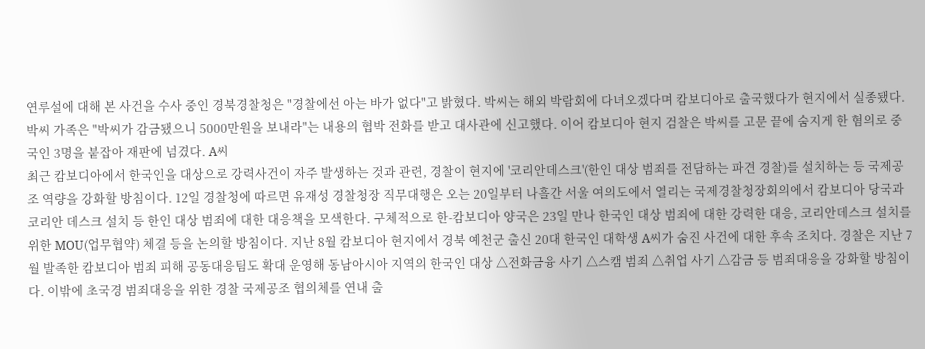연루설에 대해 본 사건을 수사 중인 경북경찰청은 "경찰에선 아는 바가 없다"고 밝혔다. 박씨는 해외 박람회에 다녀오겠다며 캄보디아로 출국했다가 현지에서 실종됐다. 박씨 가족은 "박씨가 감금됐으니 5000만원을 보내라"는 내용의 협박 전화를 받고 대사관에 신고했다. 이어 캄보디아 현지 검찰은 박씨를 고문 끝에 숨지게 한 혐의로 중국인 3명을 붙잡아 재판에 넘겼다. A씨
최근 캄보디아에서 한국인을 대상으로 강력사건이 자주 발생하는 것과 관련, 경찰이 현지에 '코리안데스크'(한인 대상 범죄를 전담하는 파견 경찰)를 설치하는 등 국제공조 역량을 강화할 방침이다. 12일 경찰청에 따르면 유재성 경찰청장 직무대행은 오는 20일부터 나흘간 서울 여의도에서 열리는 국제경찰청장회의에서 캄보디아 당국과 코리안 데스크 설치 등 한인 대상 범죄에 대한 대응책을 모색한다. 구체적으로 한-캄보디아 양국은 23일 만나 한국인 대상 범죄에 대한 강력한 대응, 코리안데스크 설치를 위한 MOU(업무협약) 체결 등을 논의할 방침이다. 지난 8월 캄보디아 현지에서 경북 예천군 출신 20대 한국인 대학생 A씨가 숨진 사건에 대한 후속 조치다. 경찰은 지난 7월 발족한 캄보디아 범죄 피해 공동대응팀도 확대 운영해 동남아시아 지역의 한국인 대상 △전화금융 사기 △스캠 범죄 △취업 사기 △감금 등 범죄대응을 강화할 방침이다. 이밖에 초국경 범죄대응을 위한 경찰 국제공조 협의체를 연내 출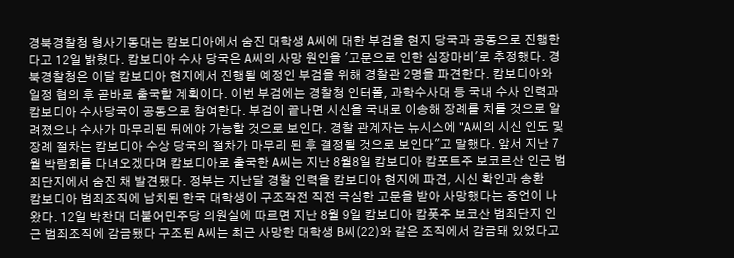경북경찰청 형사기동대는 캄보디아에서 숨진 대학생 A씨에 대한 부검을 현지 당국과 공동으로 진행한다고 12일 밝혔다. 캄보디아 수사 당국은 A씨의 사망 원인을 '고문으로 인한 심장마비'로 추정했다. 경북경찰청은 이달 캄보디아 현지에서 진행될 예정인 부검을 위해 경찰관 2명을 파견한다. 캄보디아와 일정 협의 후 곧바로 출국할 계획이다. 이번 부검에는 경찰청 인터폴, 과학수사대 등 국내 수사 인력과 캄보디아 수사당국이 공동으로 참여한다. 부검이 끝나면 시신을 국내로 이송해 장례를 치를 것으로 알려졌으나 수사가 마무리된 뒤에야 가능할 것으로 보인다. 경찰 관계자는 뉴시스에 "A씨의 시신 인도 및 장례 절차는 캄보디아 수상 당국의 절차가 마무리 된 후 결정될 것으로 보인다"고 말했다. 앞서 지난 7월 박람회를 다녀오겠다며 캄보디아로 출국한 A씨는 지난 8월8일 캄보디아 캄포트주 보코르산 인근 범죄단지에서 숨진 채 발견됐다. 정부는 지난달 경찰 인력을 캄보디아 현지에 파견, 시신 확인과 송환
캄보디아 범죄조직에 납치된 한국 대학생이 구조작전 직전 극심한 고문을 받아 사망했다는 증언이 나왔다. 12일 박찬대 더불어민주당 의원실에 따르면 지난 8월 9일 캄보디아 캄폿주 보코산 범죄단지 인근 범죄조직에 감금됐다 구조된 A씨는 최근 사망한 대학생 B씨(22)와 같은 조직에서 감금돼 있었다고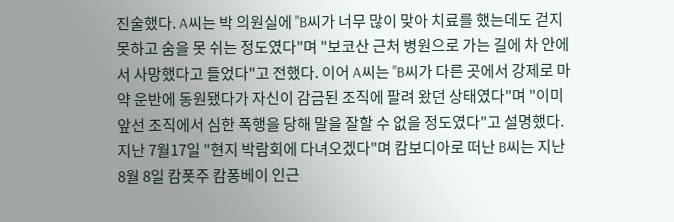진술했다. A씨는 박 의원실에 "B씨가 너무 많이 맞아 치료를 했는데도 걷지 못하고 숨을 못 쉬는 정도였다"며 "보코산 근처 병원으로 가는 길에 차 안에서 사망했다고 들었다"고 전했다. 이어 A씨는 "B씨가 다른 곳에서 강제로 마약 운반에 동원됐다가 자신이 감금된 조직에 팔려 왔던 상태였다"며 "이미 앞선 조직에서 심한 폭행을 당해 말을 잘할 수 없을 정도였다"고 설명했다. 지난 7월17일 "현지 박람회에 다녀오겠다"며 캄보디아로 떠난 B씨는 지난 8월 8일 캄폿주 캄퐁베이 인근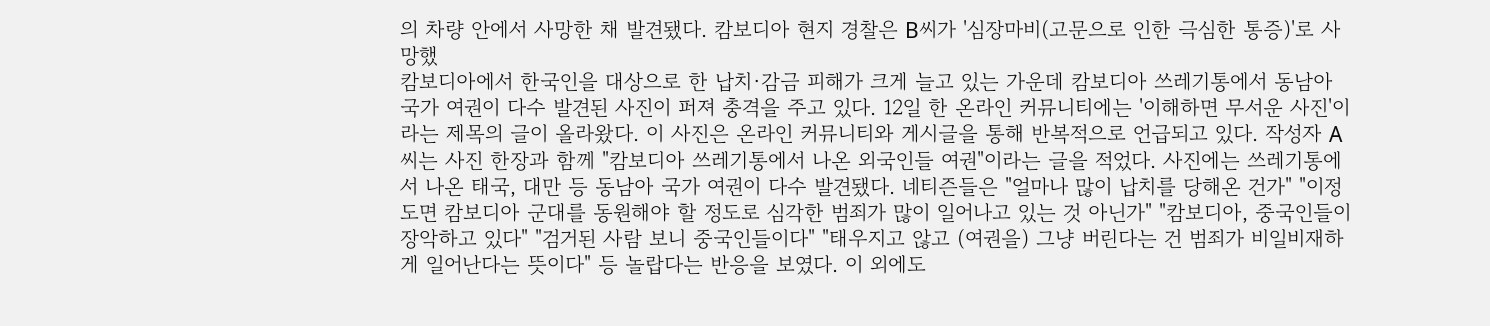의 차량 안에서 사망한 채 발견됐다. 캄보디아 현지 경찰은 B씨가 '심장마비(고문으로 인한 극심한 통증)'로 사망했
캄보디아에서 한국인을 대상으로 한 납치·감금 피해가 크게 늘고 있는 가운데 캄보디아 쓰레기통에서 동남아 국가 여권이 다수 발견된 사진이 퍼져 충격을 주고 있다. 12일 한 온라인 커뮤니티에는 '이해하면 무서운 사진'이라는 제목의 글이 올라왔다. 이 사진은 온라인 커뮤니티와 게시글을 통해 반복적으로 언급되고 있다. 작성자 A씨는 사진 한장과 함께 "캄보디아 쓰레기통에서 나온 외국인들 여권"이라는 글을 적었다. 사진에는 쓰레기통에서 나온 태국, 대만 등 동남아 국가 여권이 다수 발견됐다. 네티즌들은 "얼마나 많이 납치를 당해온 건가" "이정도면 캄보디아 군대를 동원해야 할 정도로 심각한 범죄가 많이 일어나고 있는 것 아닌가" "캄보디아, 중국인들이 장악하고 있다" "검거된 사람 보니 중국인들이다" "태우지고 않고 (여권을) 그냥 버린다는 건 범죄가 비일비재하게 일어난다는 뜻이다" 등 놀랍다는 반응을 보였다. 이 외에도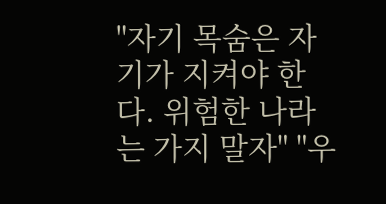"자기 목숨은 자기가 지켜야 한다. 위험한 나라는 가지 말자" "우